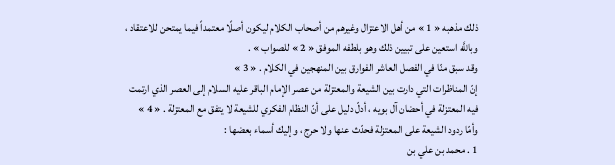ذلك مذهبه « 1 » من أهل الاعتزال وغيرهم من أصحاب الكلام ليكون أصلًا معتمداً فيما يمتحن للاعتقاد ، وباللَّه استعين على تبيين ذلك وهو بلطفه الموفق « 2 » للصواب » .
وقد سبق منّا في الفصل العاشر الفوارق بين المنهجين في الكلام . « 3 »
إنّ المناظرات التي دارت بين الشيعة والمعتزلة من عصر الإمام الباقر عليه السلام إلى العصر الذي ارتمت فيه المعتزلة في أحضان آل بويه ، أدلّ دليل على أنّ النظام الفكري للشيعة لا يتفق مع المعتزلة . « 4 »
وأمّا ردود الشيعة على المعتزلة فحدّث عنها ولا حرج ، وإليك أسماء بعضها :
1 . محمد بن علي بن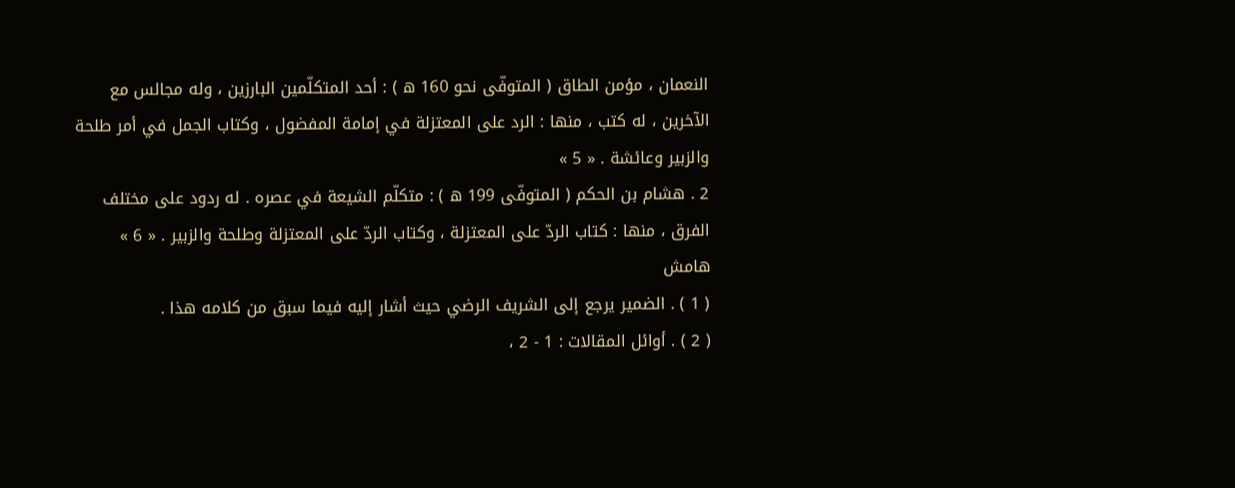النعمان ، مؤمن الطاق ( المتوفّى نحو 160 ه ) : أحد المتكلّمين البارزين ، وله مجالس مع الآخرين ، له كتب ، منها : الرد على المعتزلة في إمامة المفضول ، وكتاب الجمل في أمر طلحة والزبير وعائشة . « 5 »
2 . هشام بن الحكم ( المتوفّى 199 ه ) : متكلّم الشيعة في عصره . له ردود على مختلف الفرق ، منها : كتاب الردّ على المعتزلة ، وكتاب الردّ على المعتزلة وطلحة والزبير . « 6 »
هامش
( 1 ) . الضمير يرجع إلى الشريف الرضي حيث أشار إليه فيما سبق من كلامه هذا .
( 2 ) . أوائل المقالات : 1 - 2 ،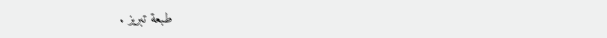طبعة تبريز .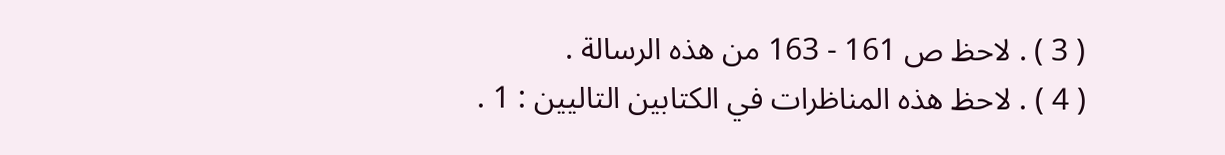( 3 ) . لاحظ ص 161 - 163 من هذه الرسالة .
( 4 ) . لاحظ هذه المناظرات في الكتابين التاليين : 1 .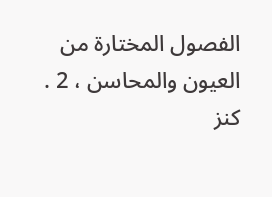الفصول المختارة من العيون والمحاسن ، 2 . كنز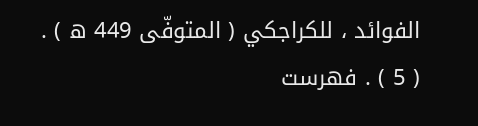الفوائد ، للكراجكي ( المتوفّى 449 ه ) .
( 5 ) . فهرست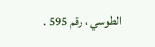الطوسي ، رقم 595 .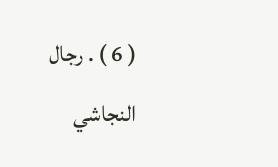( 6 ) . رجال النجاشي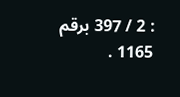: 2 / 397 برقم 1165 .